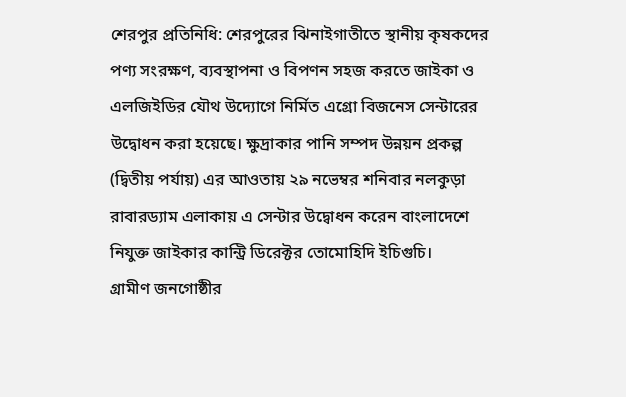শেরপুর প্রতিনিধি: শেরপুরের ঝিনাইগাতীতে স্থানীয় কৃষকদের পণ্য সংরক্ষণ, ব্যবস্থাপনা ও বিপণন সহজ করতে জাইকা ও এলজিইডির যৌথ উদ্যোগে নির্মিত এগ্রো বিজনেস সেন্টারের উদ্বোধন করা হয়েছে। ক্ষুদ্রাকার পানি সম্পদ উন্নয়ন প্রকল্প (দ্বিতীয় পর্যায়) এর আওতায় ২৯ নভেম্বর শনিবার নলকুড়া রাবারড্যাম এলাকায় এ সেন্টার উদ্বোধন করেন বাংলাদেশে নিযুক্ত জাইকার কান্ট্রি ডিরেক্টর তোমোহিদি ইচিগুচি।
গ্রামীণ জনগোষ্ঠীর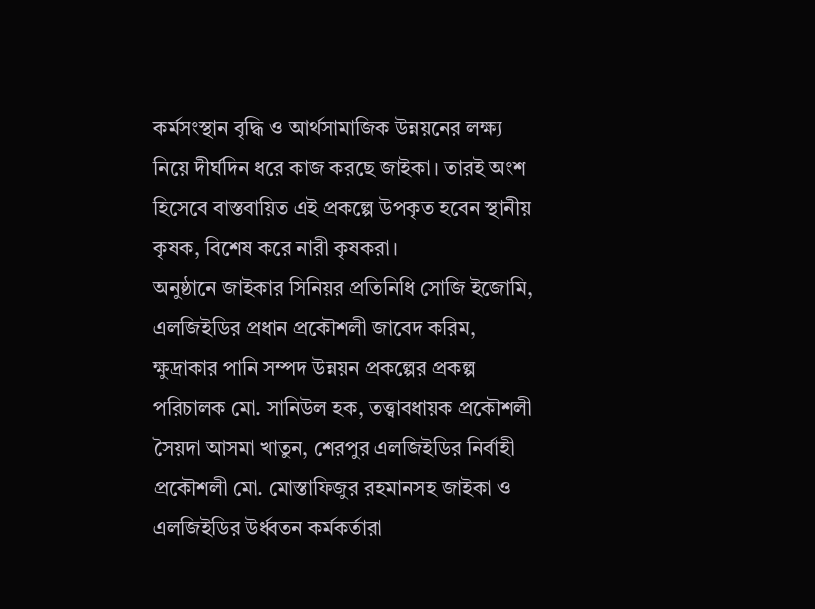কর্মসংস্থান বৃদ্ধি ও আর্থসামাজিক উন্নয়নের লক্ষ্য নিয়ে দীর্ঘদিন ধরে কাজ করছে জাইকা। তারই অংশ হিসেবে বাস্তবায়িত এই প্রকল্পে উপকৃত হবেন স্থানীয় কৃষক, বিশেষ করে নারী কৃষকরা।
অনুষ্ঠানে জাইকার সিনিয়র প্রতিনিধি সোজি ইজোমি, এলজিইডির প্রধান প্রকৌশলী জাবেদ করিম, ক্ষুদ্রাকার পানি সম্পদ উন্নয়ন প্রকল্পের প্রকল্প পরিচালক মো. সানিউল হক, তত্ত্বাবধায়ক প্রকৌশলী সৈয়দা আসমা খাতুন, শেরপুর এলজিইডির নির্বাহী প্রকৌশলী মো. মোস্তাফিজুর রহমানসহ জাইকা ও এলজিইডির উর্ধ্বতন কর্মকর্তারা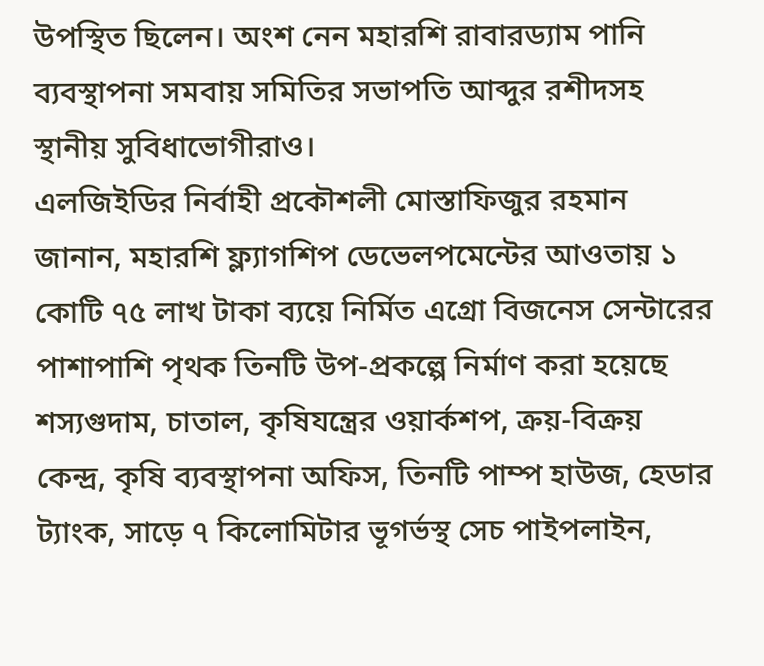উপস্থিত ছিলেন। অংশ নেন মহারশি রাবারড্যাম পানি ব্যবস্থাপনা সমবায় সমিতির সভাপতি আব্দুর রশীদসহ স্থানীয় সুবিধাভোগীরাও।
এলজিইডির নির্বাহী প্রকৌশলী মোস্তাফিজুর রহমান জানান, মহারশি ফ্ল্যাগশিপ ডেভেলপমেন্টের আওতায় ১ কোটি ৭৫ লাখ টাকা ব্যয়ে নির্মিত এগ্রো বিজনেস সেন্টারের পাশাপাশি পৃথক তিনটি উপ-প্রকল্পে নির্মাণ করা হয়েছে শস্যগুদাম, চাতাল, কৃষিযন্ত্রের ওয়ার্কশপ, ক্রয়-বিক্রয় কেন্দ্র, কৃষি ব্যবস্থাপনা অফিস, তিনটি পাম্প হাউজ, হেডার ট্যাংক, সাড়ে ৭ কিলোমিটার ভূগর্ভস্থ সেচ পাইপলাইন,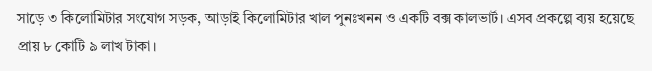সাড়ে ৩ কিলোমিটার সংযোগ সড়ক, আড়াই কিলোমিটার খাল পুনঃখনন ও একটি বক্স কালভার্ট। এসব প্রকল্পে ব্যয় হয়েছে প্রায় ৮ কোটি ৯ লাখ টাকা।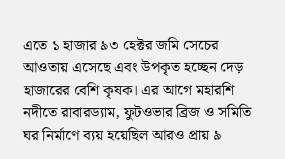এতে ১ হাজার ৯৩ হেক্টর জমি সেচের আওতায় এসেছে এবং উপকৃত হচ্ছেন দেড় হাজারের বেশি কৃষক। এর আগে মহারশি নদীতে রাবারড্যাম, ফুটওভার ব্রিজ ও সমিতি ঘর নির্মাণে ব্যয় হয়েছিল আরও প্রায় ৯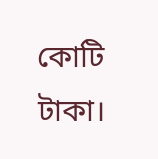কোটি টাকা।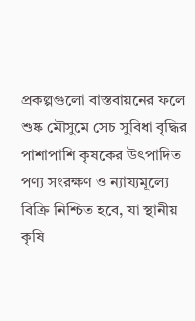প্রকল্পগুলো বাস্তবায়নের ফলে শুষ্ক মৌসুমে সেচ সুবিধা বৃদ্ধির পাশাপাশি কৃষকের উৎপাদিত পণ্য সংরক্ষণ ও ন্যায্যমূল্যে বিক্রি নিশ্চিত হবে, যা স্থানীয় কৃষি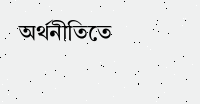অর্থনীতিতে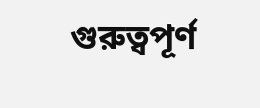গুরুত্বপূর্ণ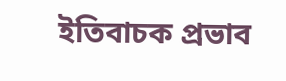ইতিবাচক প্রভাব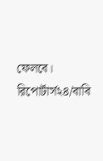ফেলবে।
রিপোর্টার্স২৪/বাবি